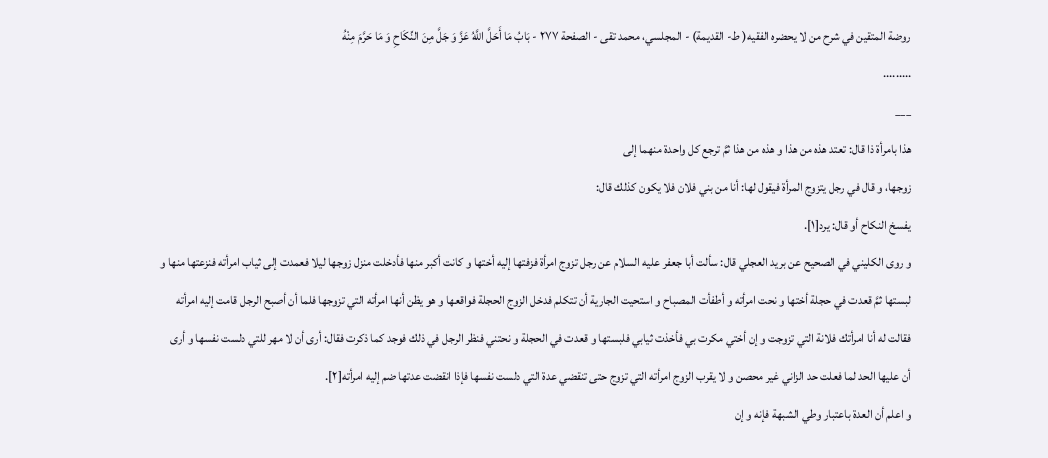روضة المتقين في شرح من لا يحضره الفقيه( ط- القديمة) - المجلسي، محمد تقى - الصفحة ٢٧٧ - بَابُ مَا أَحَلَّ اللَّهُ عَزَّ وَ جَلَّ مِنَ النِّكَاحِ وَ مَا حَرَّمَ مِنْهُ
.........
___
هذا بامرأة ذا قال: تعتد هذه من هذا و هذه من هذا ثمَّ ترجع كل واحدة منهما إلى
زوجها، و قال في رجل يتزوج المرأة فيقول لها: أنا من بني فلان فلا يكون كذلك قال:
يفسخ النكاح أو قال: يرد[١].
و روى الكليني في الصحيح عن بريد العجلي قال: سألت أبا جعفر عليه السلام عن رجل تزوج امرأة فزفتها إليه أختها و كانت أكبر منها فأدخلت منزل زوجها ليلا فعمدت إلى ثياب امرأته فنزعتها منها و لبستها ثمَّ قعدت في حجلة أختها و نحت امرأته و أطفأت المصباح و استحيت الجارية أن تتكلم فدخل الزوج الحجلة فواقعها و هو يظن أنها امرأته التي تزوجها فلما أن أصبح الرجل قامت إليه امرأته فقالت له أنا امرأتك فلانة التي تزوجت و إن أختي مكرت بي فأخذت ثيابي فلبستها و قعدت في الحجلة و نحتني فنظر الرجل في ذلك فوجد كما ذكرت فقال: أرى أن لا مهر للتي دلست نفسها و أرى أن عليها الحد لما فعلت حد الزاني غير محصن و لا يقرب الزوج امرأته التي تزوج حتى تنقضي عدة التي دلست نفسها فإذا انقضت عدتها ضم إليه امرأته[٢].
و اعلم أن العدة باعتبار وطي الشبهة فإنه و إن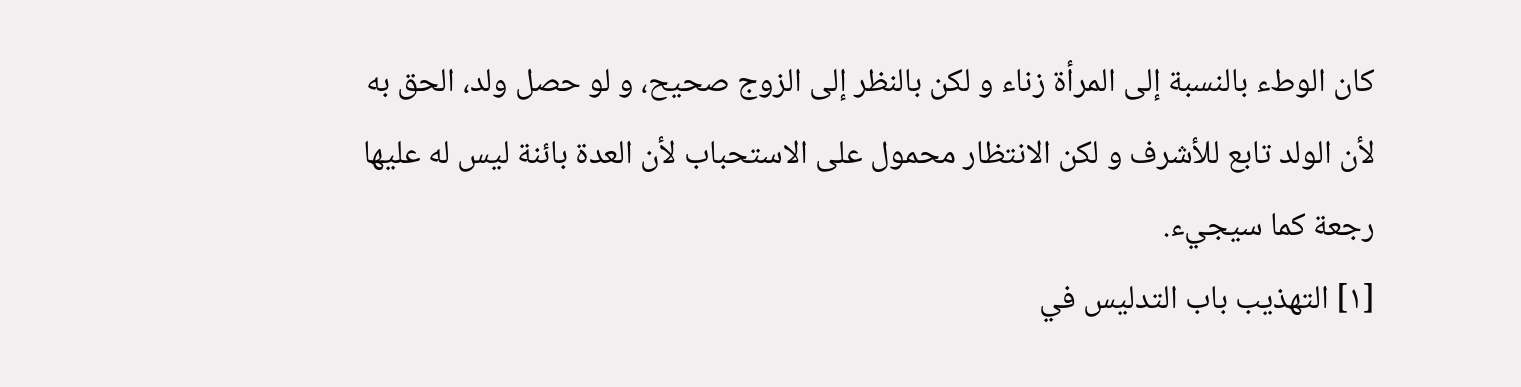كان الوطء بالنسبة إلى المرأة زناء و لكن بالنظر إلى الزوج صحيح، و لو حصل ولد، الحق به لأن الولد تابع للأشرف و لكن الانتظار محمول على الاستحباب لأن العدة بائنة ليس له عليها رجعة كما سيجيء.
[١] التهذيب باب التدليس في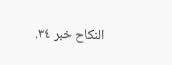النكاح خبر ٣٤.